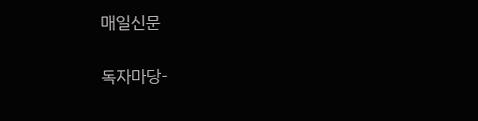매일신문

독자마당-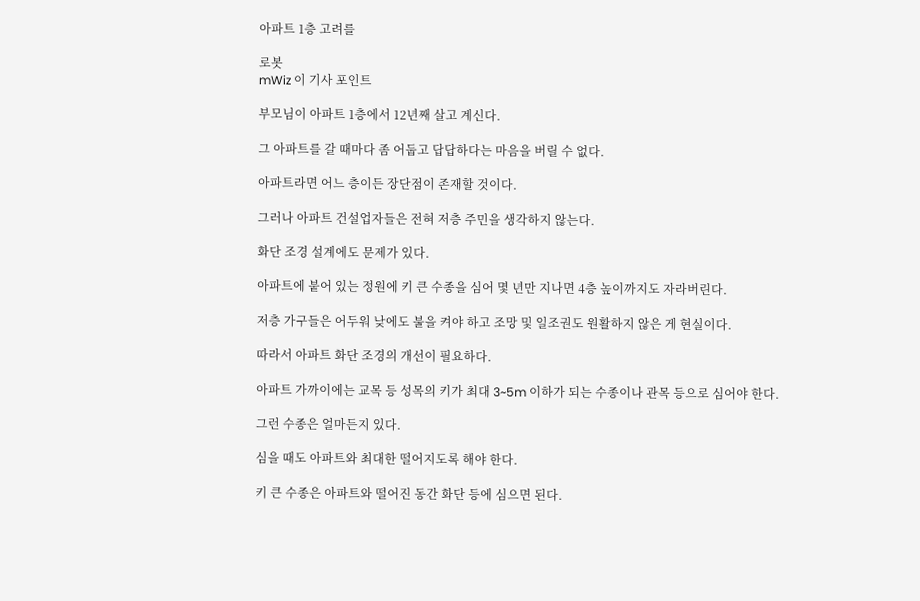아파트 1층 고려를

로봇
mWiz 이 기사 포인트

부모님이 아파트 1층에서 12년째 살고 계신다.

그 아파트를 갈 때마다 좀 어둡고 답답하다는 마음을 버릴 수 없다.

아파트라면 어느 층이든 장단점이 존재할 것이다.

그러나 아파트 건설업자들은 전혀 저층 주민을 생각하지 않는다.

화단 조경 설계에도 문제가 있다.

아파트에 붙어 있는 정원에 키 큰 수종을 심어 몇 년만 지나면 4층 높이까지도 자라버린다.

저층 가구들은 어두워 낮에도 불을 켜야 하고 조망 및 일조권도 원활하지 않은 게 현실이다.

따라서 아파트 화단 조경의 개선이 필요하다.

아파트 가까이에는 교목 등 성목의 키가 최대 3~5m 이하가 되는 수종이나 관목 등으로 심어야 한다.

그런 수종은 얼마든지 있다.

심을 때도 아파트와 최대한 떨어지도록 해야 한다.

키 큰 수종은 아파트와 떨어진 동간 화단 등에 심으면 된다.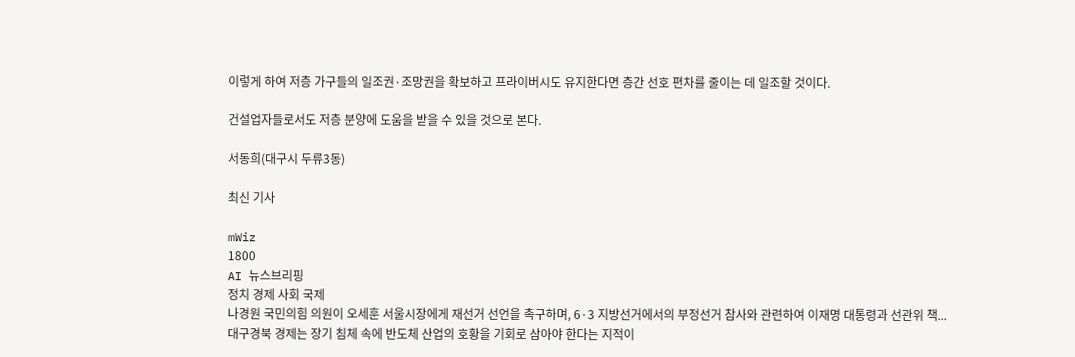이렇게 하여 저층 가구들의 일조권·조망권을 확보하고 프라이버시도 유지한다면 층간 선호 편차를 줄이는 데 일조할 것이다.

건설업자들로서도 저층 분양에 도움을 받을 수 있을 것으로 본다.

서동희(대구시 두류3동)

최신 기사

mWiz
1800
AI 뉴스브리핑
정치 경제 사회 국제
나경원 국민의힘 의원이 오세훈 서울시장에게 재선거 선언을 촉구하며, 6·3 지방선거에서의 부정선거 참사와 관련하여 이재명 대통령과 선관위 책...
대구경북 경제는 장기 침체 속에 반도체 산업의 호황을 기회로 삼아야 한다는 지적이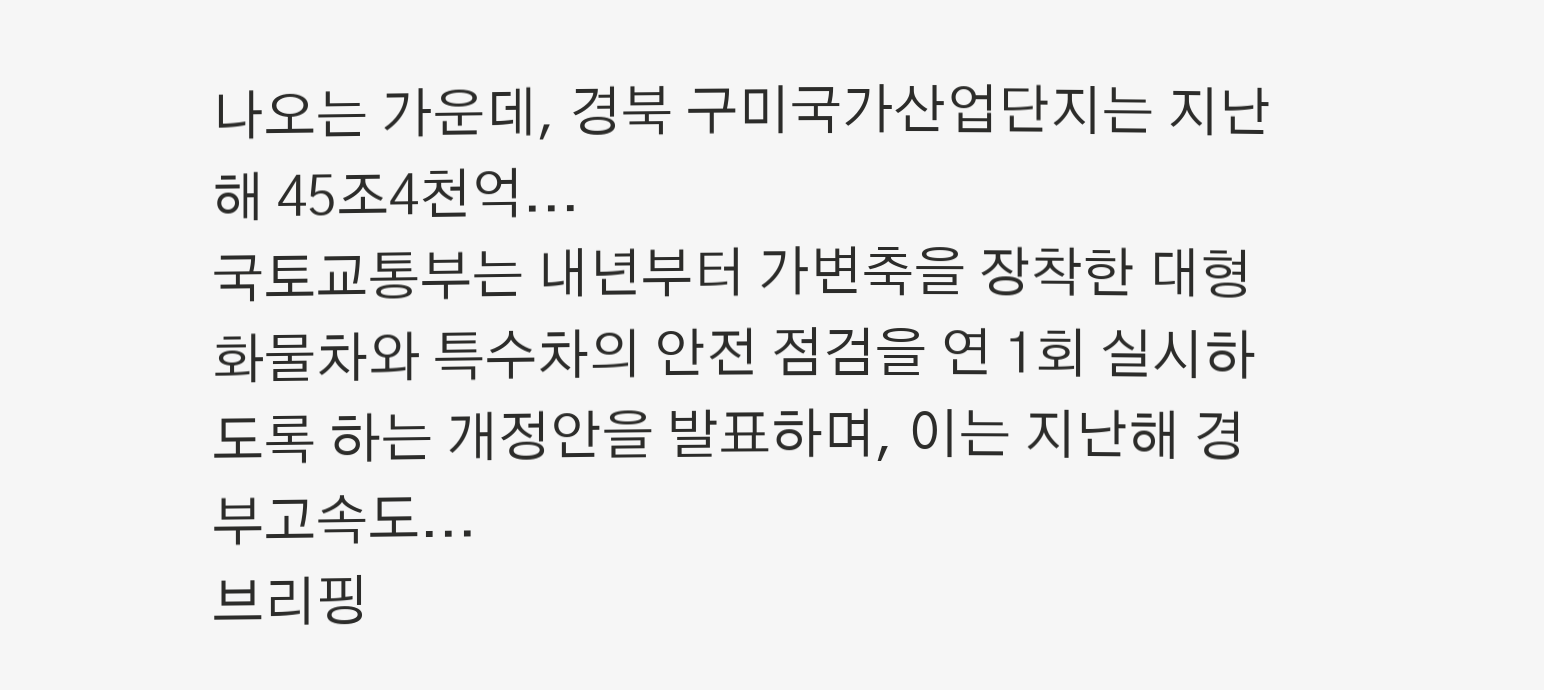나오는 가운데, 경북 구미국가산업단지는 지난해 45조4천억...
국토교통부는 내년부터 가변축을 장착한 대형 화물차와 특수차의 안전 점검을 연 1회 실시하도록 하는 개정안을 발표하며, 이는 지난해 경부고속도...
브리핑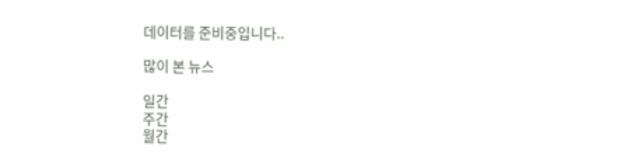데이터를 준비중입니다..

많이 본 뉴스

일간
주간
월간